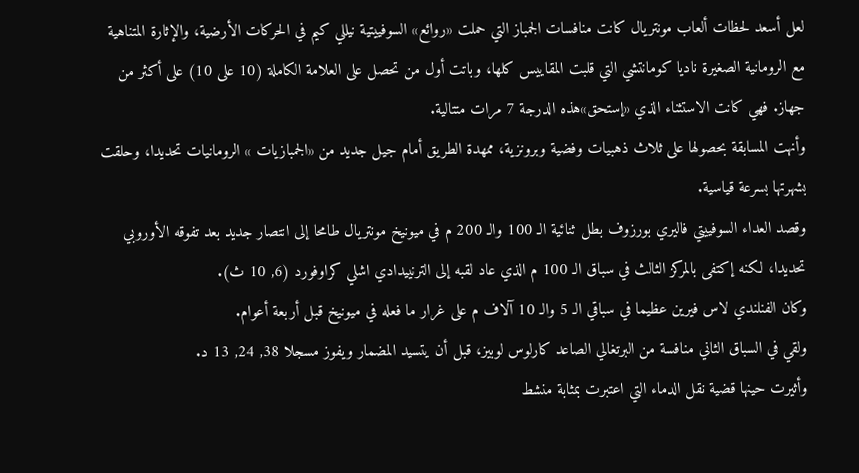لعل أسعد لحظات ألعاب مونتريال كانت منافسات الجمباز التي حملت «روائع» السوفييتية نيللي كيم في الحركات الأرضية، والإثارة المتناهية مع الرومانية الصغيرة ناديا كومانتشي التي قلبت المقاييس كلها، وباتت أول من تحصل على العلامة الكاملة (10 على 10) على أكثر من جهاز. فهي كانت الاستثناء الذي «إستحق»هذه الدرجة 7 مرات متتالية.
وأنهت المسابقة بحصولها على ثلاث ذهبيات وفضية وبرونزية، ممهدة الطريق أمام جيل جديد من «الجمبازيات » الرومانيات تحديدا، وحلقت بشهرتها بسرعة قياسية.
وقصد العداء السوفييتي فاليري بورزوف بطل ثنائية الـ 100 والـ 200 م في ميونيخ مونتريال طامحا إلى انتصار جديد بعد تفوقه الأوروبي تحديدا، لكنه إكتفى بالمركز الثالث في سباق الـ 100 م الذي عاد لقبه إلى الترنييدادي اشلي كراوفورد (6, 10 ث).
وكان الفنلندي لاس فيرين عظيما في سباقي الـ 5 والـ 10 آلاف م على غرار ما فعله في ميونيخ قبل أربعة أعوام.
ولقي في السباق الثاني منافسة من البرتغالي الصاعد كارلوس لوبيز، قبل أن يتسيد المضمار ويفوز مسجلا 38, 24, 13 د.
وأثيرت حينها قضية نقل الدماء التي اعتبرت بمثابة منشط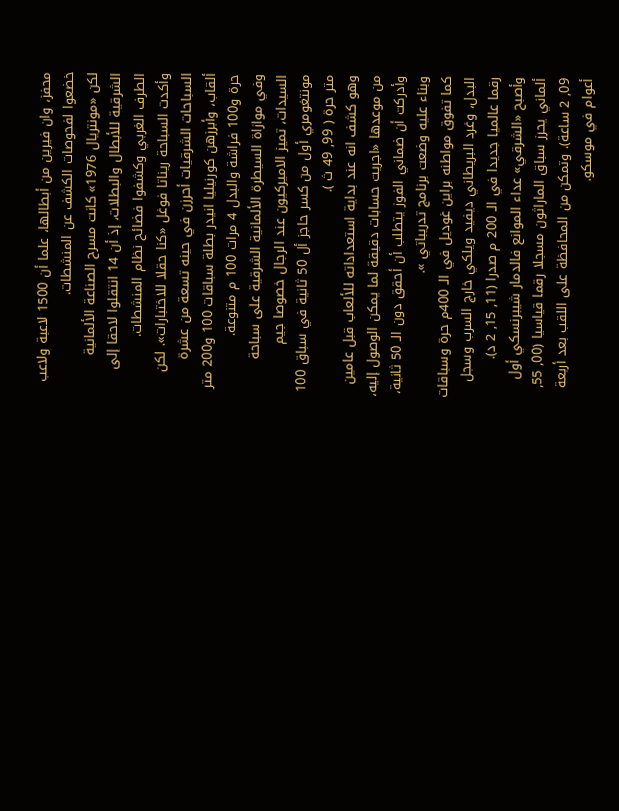محفز، وان فيرين من أبطالها، علما أن 1500 لاعبة ولاعب خضعوا لفحوصات الكشف عن المنشطات.
لكن «مونتريال 1976» كانت مسرح الصناعة الألمانية الشرقية للأبطال والبطلات، إذ أن 14 انتقلوا لاحقا إلى الطرف الغربي وكشفوا فضائح نظام المنشطات.
وأكدت السباحة ريناتا فوغل «كنا حقلا للاختبارات». لكن السباحات الشرقيات أحرزن في حينه تسعة من عشرة ألقاب، وأبرزهن كورنيليا انيدر بطلة سباقات 100 و200 متر حرة و100 فراشة والبدل 4 مرات 100 م متنوعة.
وفي موازاة السيطرة الألمانية الشرقية على سباحة السيدات، تميز الاميركيون عند الرجال خصوصا جيم مونتغومري أول من كسر حاجز أل 50 ثانية في سباق 100 متر حرة ( 99, 49 ث ).
وهو كشف انه عند بداية استعداداته للألعاب قبل عامين من موعدها «اجريت حسابات دقيقة لما يمكن الوصول إليه، وأدركت أن ضماني الفوز يتطلب أن أحقق دون الـ 50 ثانية، وبناء عليه وضعت برنامج تدريباتي ».
كما تفوق مواطنه براين غوديل في الـ 400م حرة وسباقات البدل، وغرد البريطاني ديفيد ويلكي خارج السرب وسجل رقما عالميا جديدا في الـ 200 م صدرا (11, 15, 2 د).
وأصبح «الشرقي» عداء الموانع فالدمار شيبرنسكي أول ألماني يحرز سباق الماراثون مسجلا رقما قياسيا (00, 55, 09, 2 ساعة). وتمكن من المحافظة على اللقب بعد أربعة أعوام في موسكو.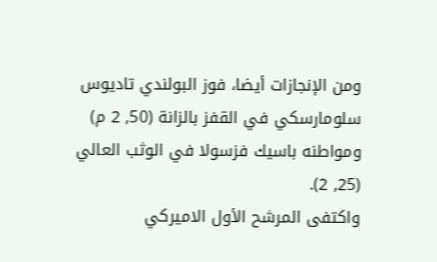ومن الإنجازات أيضا، فوز البولندي تاديوس سلومارسكي في القفز بالزانة (50, 2 م) ومواطنه باسيك فزسولا في الوثب العالي (25, 2).
واكتفى المرشح الأول الاميركي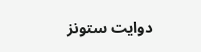دوايت ستونز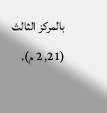بالمركز الثالث (21, 2 م).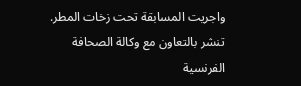واجريت المسابقة تحت زخات المطر.
تنشر بالتعاون مع وكالة الصحافة الفرنسية